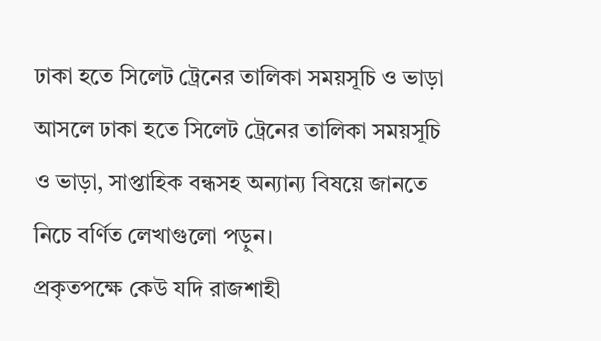ঢাকা হতে সিলেট ট্রেনের তালিকা সময়সূচি ও ভাড়া
আসলে ঢাকা হতে সিলেট ট্রেনের তালিকা সময়সূচি ও ভাড়া, সাপ্তাহিক বন্ধসহ অন্যান্য বিষয়ে জানতে নিচে বর্ণিত লেখাগুলো পড়ুন।
প্রকৃতপক্ষে কেউ যদি রাজশাহী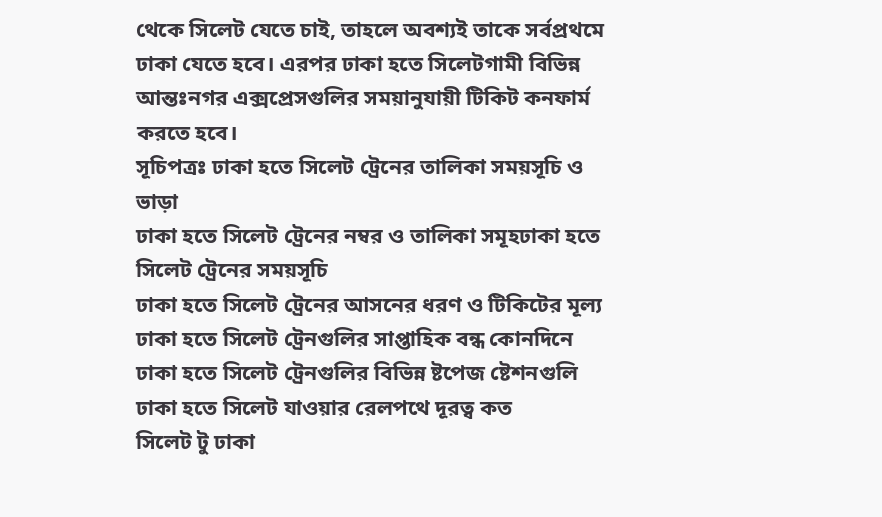থেকে সিলেট যেতে চাই, তাহলে অবশ্যই তাকে সর্বপ্রথমে ঢাকা যেতে হবে। এরপর ঢাকা হতে সিলেটগামী বিভিন্ন আন্তঃনগর এক্সপ্রেসগুলির সময়ানুযায়ী টিকিট কনফার্ম করতে হবে।
সূচিপত্রঃ ঢাকা হতে সিলেট ট্রেনের তালিকা সময়সূচি ও ভাড়া
ঢাকা হতে সিলেট ট্রেনের নম্বর ও তালিকা সমূহঢাকা হতে সিলেট ট্রেনের সময়সূচি
ঢাকা হতে সিলেট ট্রেনের আসনের ধরণ ও টিকিটের মূল্য
ঢাকা হতে সিলেট ট্রেনগুলির সাপ্তাহিক বন্ধ কোনদিনে
ঢাকা হতে সিলেট ট্রেনগুলির বিভিন্ন ষ্টপেজ ষ্টেশনগুলি
ঢাকা হতে সিলেট যাওয়ার রেলপথে দূরত্ব কত
সিলেট টু ঢাকা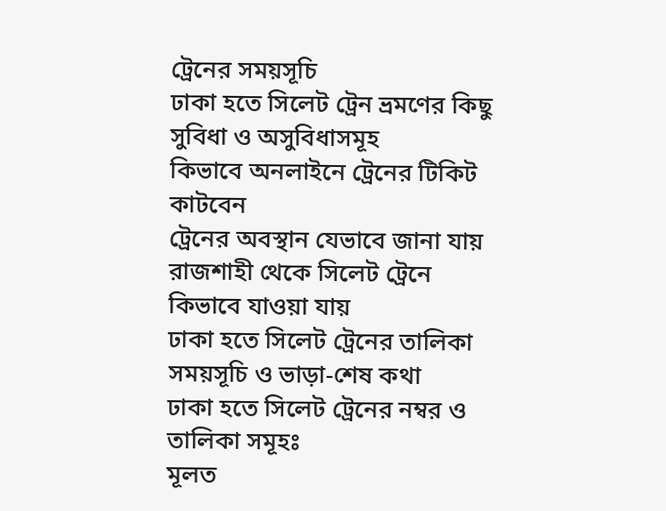ট্রেনের সময়সূচি
ঢাকা হতে সিলেট ট্রেন ভ্রমণের কিছু সুবিধা ও অসুবিধাসমূহ
কিভাবে অনলাইনে ট্রেনের টিকিট কাটবেন
ট্রেনের অবস্থান যেভাবে জানা যায়
রাজশাহী থেকে সিলেট ট্রেনে কিভাবে যাওয়া যায়
ঢাকা হতে সিলেট ট্রেনের তালিকা সময়সূচি ও ভাড়া-শেষ কথা
ঢাকা হতে সিলেট ট্রেনের নম্বর ও তালিকা সমূহঃ
মূলত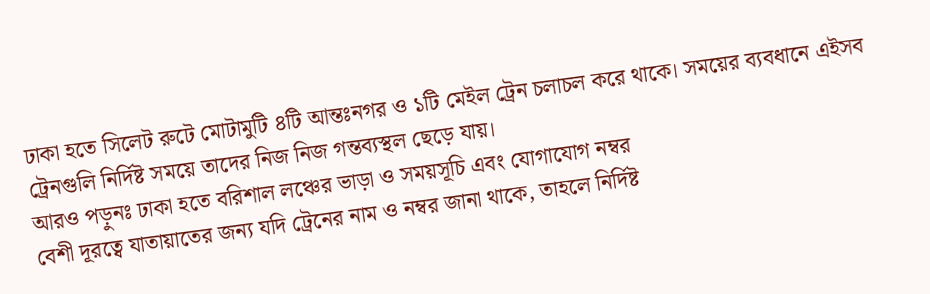ঢাকা হতে সিলেট রুটে মোটামুটি ৪টি আন্তঃনগর ও ১টি মেইল ট্রেন চলাচল করে থাকে। সময়ের ব্যবধানে এইসব ট্রেনগুলি নির্দিষ্ট সময়ে তাদের নিজ নিজ গন্তব্যস্থল ছেড়ে যায়।
আরও পড়ুনঃ ঢাকা হতে বরিশাল লঞ্চের ভাড়া ও সময়সূচি এবং যোগাযোগ নম্বর
বেশী দূরত্বে যাতায়াতের জন্য যদি ট্রেনের নাম ও নম্বর জানা থাকে, তাহলে নির্দিষ্ট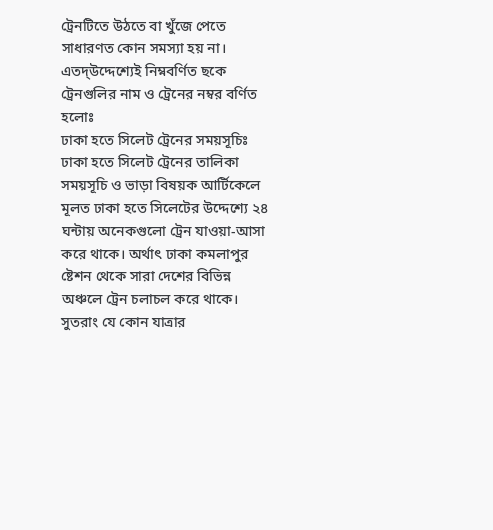ট্রেনটিতে উঠতে বা খুঁজে পেতে সাধারণত কোন সমস্যা হয় না। এতদ্উদ্দেশ্যেই নিম্নবর্ণিত ছকে ট্রেনগুলির নাম ও ট্রেনের নম্বর বর্ণিত হলোঃ
ঢাকা হতে সিলেট ট্রেনের সময়সূচিঃ
ঢাকা হতে সিলেট ট্রেনের তালিকা সময়সূচি ও ভাড়া বিষয়ক আর্টিকেলে মূলত ঢাকা হতে সিলেটের উদ্দেশ্যে ২৪ ঘন্টায় অনেকগুলো ট্রেন যাওয়া-আসা করে থাকে। অর্থাৎ ঢাকা কমলাপুর ষ্টেশন থেকে সারা দেশের বিভিন্ন অঞ্চলে ট্রেন চলাচল করে থাকে। সুতরাং যে কোন যাত্রার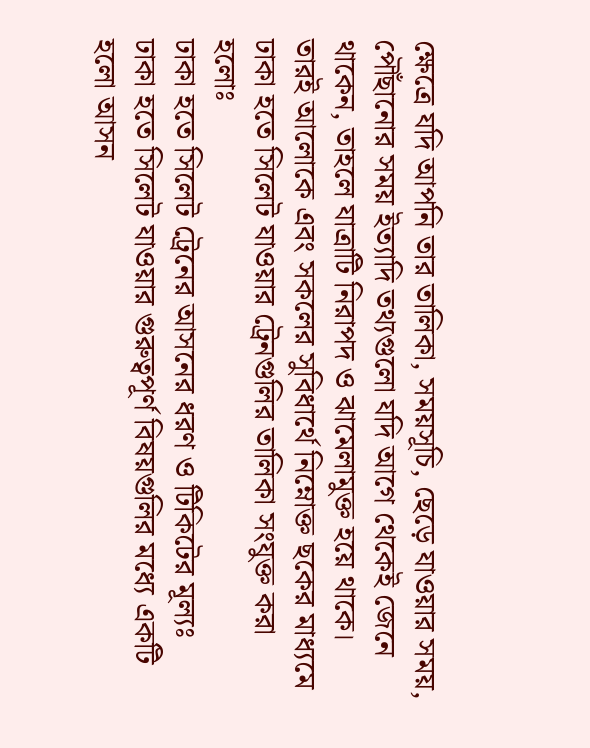ক্ষেত্রে যদি আপনি তার তালিকা, সময়সূচি, ছেড়ে যাওয়ার সময়, পৌঁছানোর সময় ইত্যাদি তথ্যগুলো যদি আগে থেকেই জেনে থাকেন, তাহলে যাত্রাটি নিরাপদ ও ঝামেলামুক্ত হয়ে থাকে। তারই আলোকে এবং সকলের সুবিধার্থে নিম্নোক্ত ছকের মাধ্যমে ঢাকা হতে সিলেট যাওয়ার ট্রেনগুলির তালিকা সংযুক্ত করা হলোঃ
ঢাকা হতে সিলেট ট্রেনের আসনের ধরণ ও টিকিটের মূল্যঃ
ঢাকা হতে সিলেট যাওয়ার গুরুত্বপূর্ণ বিষয়গুলির মধ্যে একটি হলো আসন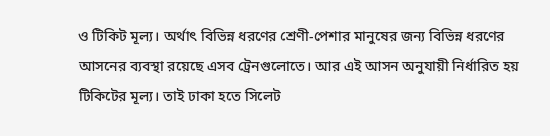ও টিকিট মূল্য। অর্থাৎ বিভিন্ন ধরণের শ্রেণী-পেশার মানুষের জন্য বিভিন্ন ধরণের আসনের ব্যবস্থা রয়েছে এসব ট্রেনগুলোতে। আর এই আসন অনুযায়ী নির্ধারিত হয় টিকিটের মূল্য। তাই ঢাকা হতে সিলেট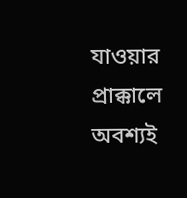যাওয়ার প্রাক্কালে অবশ্যই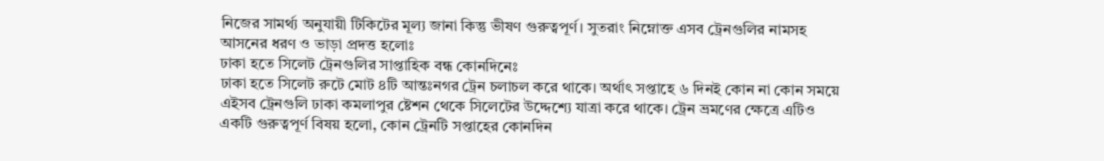নিজের সামর্থ্য অনুযায়ী টিকিটের মূল্য জানা কিন্তু ভীষণ গুরুত্বপূর্ণ। সুতরাং নিম্নোক্ত এসব ট্রেনগুলির নামসহ আসনের ধরণ ও ভাড়া প্রদত্ত হলোঃ
ঢাকা হতে সিলেট ট্রেনগুলির সাপ্তাহিক বন্ধ কোনদিনেঃ
ঢাকা হতে সিলেট রুটে মোট ৪টি আন্তঃনগর ট্রেন চলাচল করে থাকে। অর্থাৎ সপ্তাহে ৬ দিনই কোন না কোন সময়ে এইসব ট্রেনগুলি ঢাকা কমলাপুর ষ্টেশন থেকে সিলেটের উদ্দেশ্যে যাত্রা করে থাকে। ট্রেন ভ্রমণের ক্ষেত্রে এটিও একটি গুরুত্বপূর্ণ বিষয় হলো, কোন ট্রেনটি সপ্তাহের কোনদিন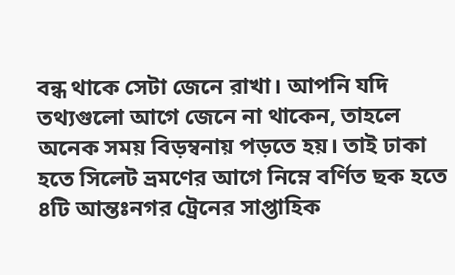বন্ধ থাকে সেটা জেনে রাখা। আপনি যদি তথ্যগুলো আগে জেনে না থাকেন, তাহলে অনেক সময় বিড়ম্বনায় পড়তে হয়। তাই ঢাকা হতে সিলেট ভ্রমণের আগে নিম্নে বর্ণিত ছক হতে ৪টি আন্তঃনগর ট্রেনের সাপ্তাহিক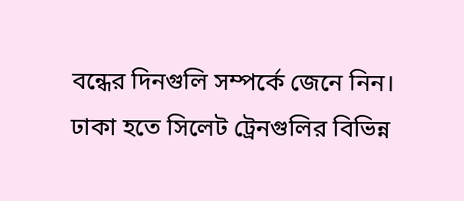বন্ধের দিনগুলি সম্পর্কে জেনে নিন।
ঢাকা হতে সিলেট ট্রেনগুলির বিভিন্ন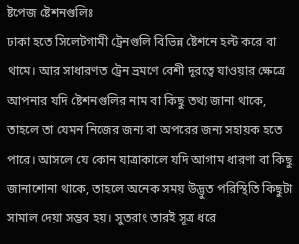ষ্টপেজ ষ্টেশনগুলিঃ
ঢাকা হতে সিলেটগামী ট্রেনগুলি বিভিন্ন ষ্টেশনে হল্ট করে বা থামে। আর সাধারণত ট্রেন ভ্রমণে বেশী দূরত্বে যাওয়ার ক্ষেত্রে আপনার যদি ষ্টেশনগুলির নাম বা কিছু তথ্য জানা থাকে, তাহলে তা যেমন নিজের জন্য বা অপরের জন্য সহায়ক হতে পারে। আসলে যে কোন যাত্রাকালে যদি আগাম ধারণা বা কিছু জানাশোনা থাকে, তাহলে অনেক সময় উদ্ভুত পরিস্থিতি কিছুটা সামাল দেয়া সম্ভব হয়। সুতরাং তারই সূত্র ধরে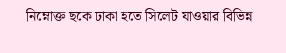নিম্নোক্ত ছকে ঢাকা হতে সিলেট যাওয়ার বিভিন্ন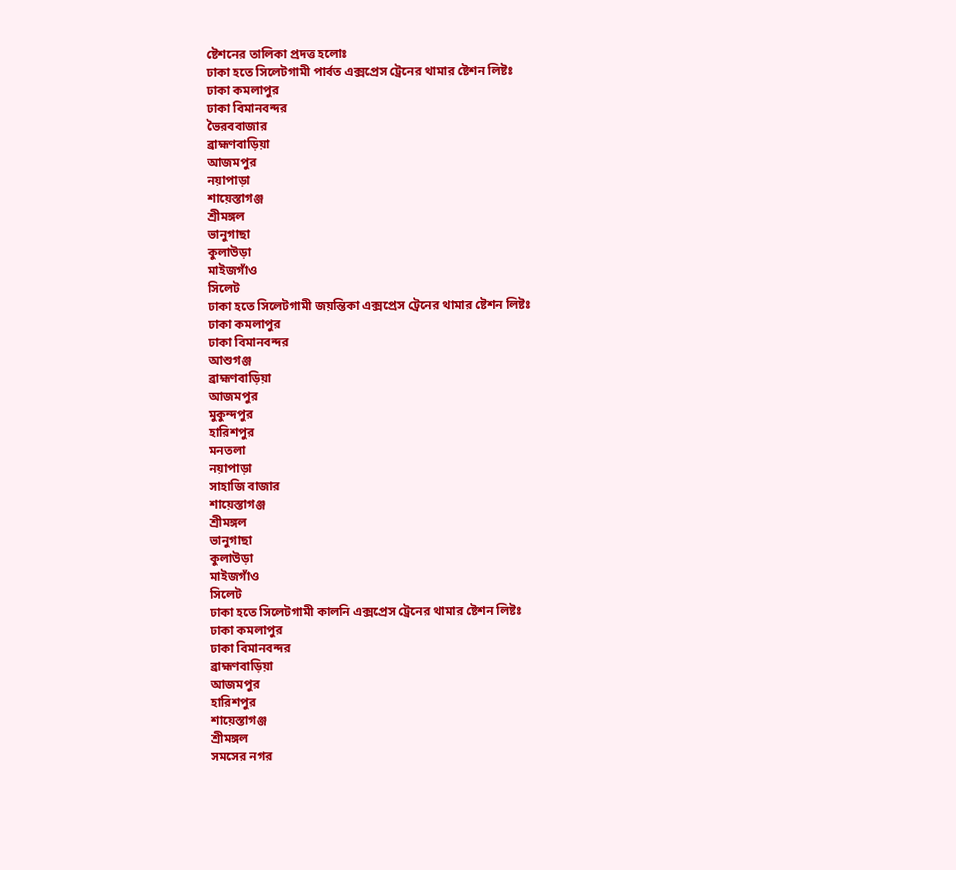ষ্টেশনের তালিকা প্রদত্ত হলোঃ
ঢাকা হতে সিলেটগামী পার্বত এক্সপ্রেস ট্রেনের থামার ষ্টেশন লিষ্টঃ
ঢাকা কমলাপুর
ঢাকা বিমানবন্দর
ভৈরববাজার
ব্রাহ্মণবাড়িয়া
আজমপুর
নয়াপাড়া
শায়েস্তাগঞ্জ
শ্রীমঙ্গল
ভানুগাছা
কুলাউড়া
মাইজগাঁও
সিলেট
ঢাকা হতে সিলেটগামী জয়ন্তিকা এক্সপ্রেস ট্রেনের থামার ষ্টেশন লিষ্টঃ
ঢাকা কমলাপুর
ঢাকা বিমানবন্দর
আশুগঞ্জ
ব্রাহ্মণবাড়িয়া
আজমপুর
মুকুন্দপুর
হারিশপুর
মনতলা
নয়াপাড়া
সাহাজি বাজার
শায়েস্তাগঞ্জ
শ্রীমঙ্গল
ভানুগাছা
কুলাউড়া
মাইজগাঁও
সিলেট
ঢাকা হতে সিলেটগামী কালনি এক্সপ্রেস ট্রেনের থামার ষ্টেশন লিষ্টঃ
ঢাকা কমলাপুর
ঢাকা বিমানবন্দর
ব্রাহ্মণবাড়িয়া
আজমপুর
হারিশপুর
শায়েস্তাগঞ্জ
শ্রীমঙ্গল
সমসের নগর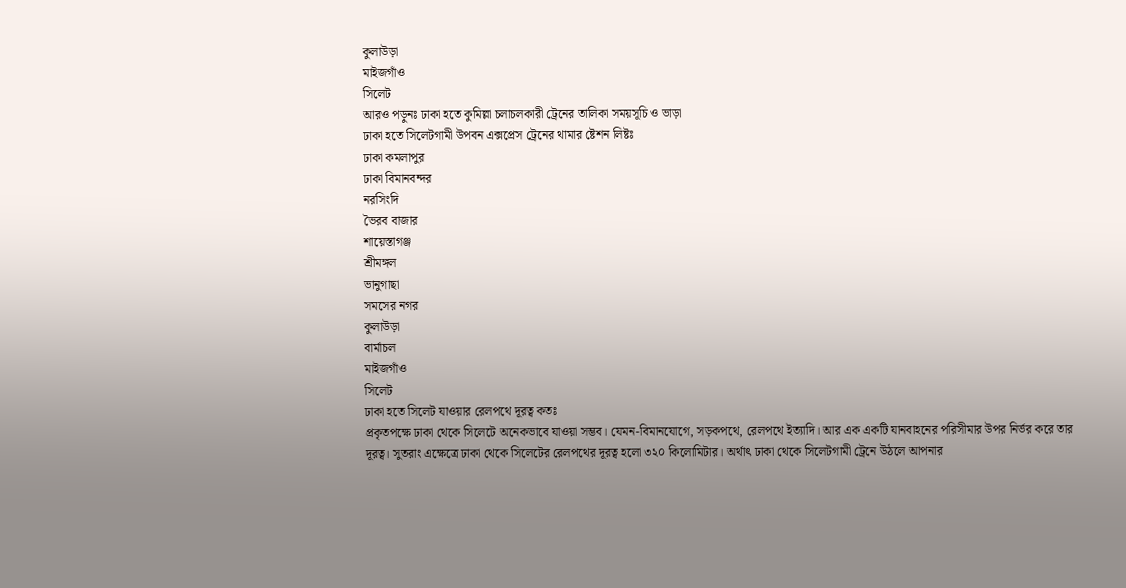কুলাউড়া
মাইজগাঁও
সিলেট
আরও পড়ুনঃ ঢাকা হতে কুমিল্লা চলাচলকারী ট্রেনের তালিকা সময়সূচি ও ভাড়া
ঢাকা হতে সিলেটগামী উপবন এক্সপ্রেস ট্রেনের থামার ষ্টেশন লিষ্টঃ
ঢাকা কমলাপুর
ঢাকা বিমানবন্দর
নরসিংদি
ভৈরব বাজার
শায়েস্তাগঞ্জ
শ্রীমঙ্গল
ভানুগাছা
সমসের নগর
কুলাউড়া
বার্মাচল
মাইজগাঁও
সিলেট
ঢাকা হতে সিলেট যাওয়ার রেলপথে দূরত্ব কতঃ
প্রকৃতপক্ষে ঢাকা থেকে সিলেটে অনেকভাবে যাওয়া সম্ভব। যেমন-বিমানযোগে, সড়কপথে, রেলপথে ইত্যাদি। আর এক একটি যানবাহনের পরিসীমার উপর নির্ভর করে তার দূরত্ব। সুতরাং এক্ষেত্রে ঢাকা থেকে সিলেটের রেলপথের দূরত্ব হলো ৩২০ কিলোমিটার। অর্থাৎ ঢাকা থেকে সিলেটগামী ট্রেনে উঠলে আপনার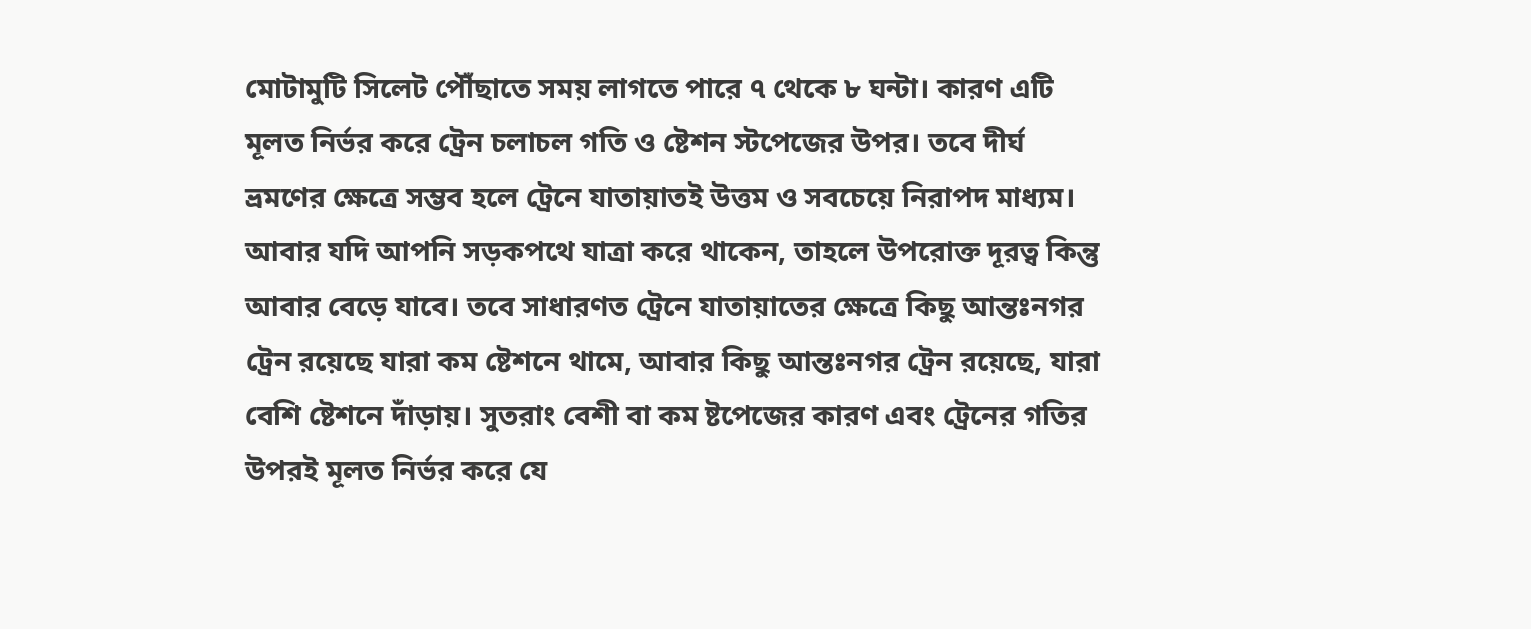মোটামুটি সিলেট পৌঁছাতে সময় লাগতে পারে ৭ থেকে ৮ ঘন্টা। কারণ এটি মূলত নির্ভর করে ট্রেন চলাচল গতি ও ষ্টেশন স্টপেজের উপর। তবে দীর্ঘ ভ্রমণের ক্ষেত্রে সম্ভব হলে ট্রেনে যাতায়াতই উত্তম ও সবচেয়ে নিরাপদ মাধ্যম। আবার যদি আপনি সড়কপথে যাত্রা করে থাকেন, তাহলে উপরোক্ত দূরত্ব কিন্তু আবার বেড়ে যাবে। তবে সাধারণত ট্রেনে যাতায়াতের ক্ষেত্রে কিছু আন্তঃনগর ট্রেন রয়েছে যারা কম ষ্টেশনে থামে, আবার কিছু আন্তঃনগর ট্রেন রয়েছে, যারা বেশি ষ্টেশনে দাঁড়ায়। সুতরাং বেশী বা কম ষ্টপেজের কারণ এবং ট্রেনের গতির উপরই মূলত নির্ভর করে যে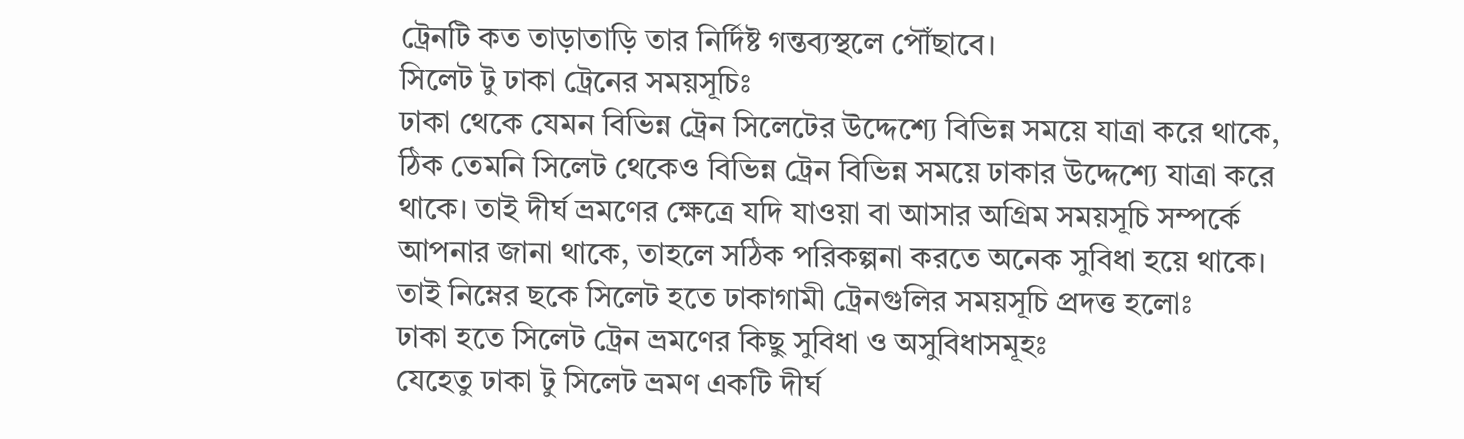ট্রেনটি কত তাড়াতাড়ি তার নির্দিষ্ট গন্তব্যস্থলে পৌঁছাবে।
সিলেট টু ঢাকা ট্রেনের সময়সূচিঃ
ঢাকা থেকে যেমন বিভিন্ন ট্রেন সিলেটের উদ্দেশ্যে বিভিন্ন সময়ে যাত্রা করে থাকে, ঠিক তেমনি সিলেট থেকেও বিভিন্ন ট্রেন বিভিন্ন সময়ে ঢাকার উদ্দেশ্যে যাত্রা করে থাকে। তাই দীর্ঘ ভ্রমণের ক্ষেত্রে যদি যাওয়া বা আসার অগ্রিম সময়সূচি সম্পর্কে আপনার জানা থাকে, তাহলে সঠিক পরিকল্পনা করতে অনেক সুবিধা হয়ে থাকে। তাই নিম্নের ছকে সিলেট হতে ঢাকাগামী ট্রেনগুলির সময়সূচি প্রদত্ত হলোঃ
ঢাকা হতে সিলেট ট্রেন ভ্রমণের কিছু সুবিধা ও অসুবিধাসমূহঃ
যেহেতু ঢাকা টু সিলেট ভ্রমণ একটি দীর্ঘ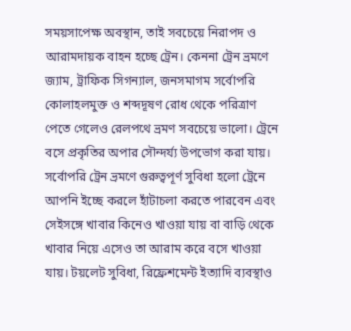সময়সাপেক্ষ অবস্থান, তাই সবচেয়ে নিরাপদ ও আরামদায়ক বাহন হচ্ছে ট্রেন। কেননা ট্রেন ভ্রমণে জ্যাম, ট্রাফিক সিগন্যাল, জনসমাগম সর্বোপরি কোলাহলমুক্ত ও শব্দদূষণ রোধ থেকে পরিত্রাণ পেতে গেলেও রেলপথে ভ্রমণ সবচেয়ে ভালো। ট্রেনে বসে প্রকৃতির অপার সৌন্দর্য্য উপভোগ করা যায়। সর্বোপরি ট্রেন ভ্রমণে গুরুত্বপূর্ণ সুবিধা হলো ট্রেনে আপনি ইচ্ছে করলে হাঁটাচলা করতে পারবেন এবং সেইসঙ্গে খাবার কিনেও খাওয়া যায় বা বাড়ি থেকে খাবার নিয়ে এসেও তা আরাম করে বসে খাওয়া যায়। টয়লেট সুবিধা, রিফ্রেশমেন্ট ইত্যাদি ব্যবস্থাও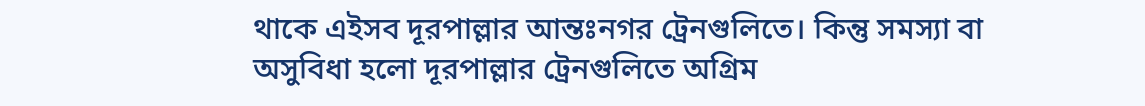থাকে এইসব দূরপাল্লার আন্তঃনগর ট্রেনগুলিতে। কিন্তু সমস্যা বা অসুবিধা হলো দূরপাল্লার ট্রেনগুলিতে অগ্রিম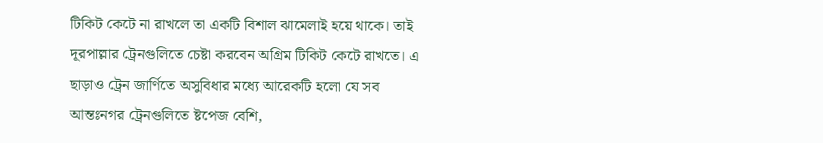টিকিট কেটে না রাখলে তা একটি বিশাল ঝামেলাই হয়ে থাকে। তাই দূরপাল্লার ট্রেনগুলিতে চেষ্টা করবেন অগ্রিম টিকিট কেটে রাখতে। এ ছাড়াও ট্রেন জার্ণিতে অসুবিধার মধ্যে আরেকটি হলো যে সব আন্তঃনগর ট্রেনগুলিতে ষ্টপেজ বেশি,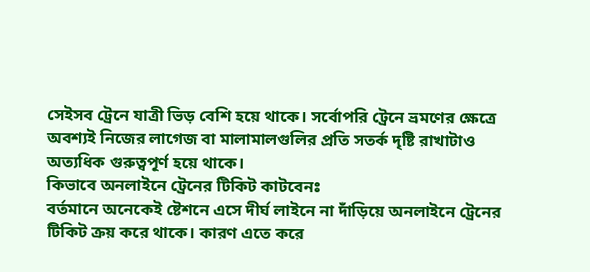সেইসব ট্রেনে যাত্রী ভিড় বেশি হয়ে থাকে। সর্বোপরি ট্রেনে ভ্রমণের ক্ষেত্রে অবশ্যই নিজের লাগেজ বা মালামালগুলির প্রতি সতর্ক দৃষ্টি রাখাটাও অত্যধিক গুরুত্বপূর্ণ হয়ে থাকে।
কিভাবে অনলাইনে ট্রেনের টিকিট কাটবেনঃ
বর্তমানে অনেকেই ষ্টেশনে এসে দীর্ঘ লাইনে না দাঁড়িয়ে অনলাইনে ট্রেনের টিকিট ক্রয় করে থাকে। কারণ এতে করে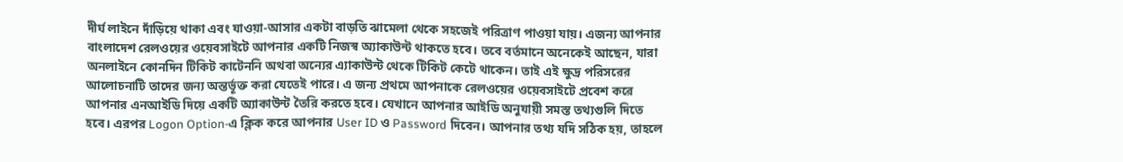দীর্ঘ লাইনে দাঁড়িয়ে থাকা এবং যাওয়া-আসার একটা বাড়তি ঝামেলা থেকে সহজেই পরিত্রাণ পাওয়া যায়। এজন্য আপনার বাংলাদেশ রেলওয়ের ওয়েবসাইটে আপনার একটি নিজস্ব অ্যাকাউন্ট থাকতে হবে। তবে বর্তমানে অনেকেই আছেন, যারা অনলাইনে কোনদিন টিকিট কাটেননি অথবা অন্যের এ্যাকাউন্ট থেকে টিকিট কেটে থাকেন। তাই এই ক্ষুদ্র পরিসরের আলোচনাটি তাদের জন্য অন্তর্ভূক্ত করা যেতেই পারে। এ জন্য প্রথমে আপনাকে রেলওয়ের ওয়েবসাইটে প্রবেশ করে আপনার এনআইডি দিয়ে একটি অ্যাকাউন্ট তৈরি করতে হবে। যেখানে আপনার আইডি অনুযায়ী সমস্ত তথ্যগুলি দিতে হবে। এরপর Logon Option-এ ক্লিক করে আপনার User ID ও Password দিবেন। আপনার তথ্য যদি সঠিক হয়, তাহলে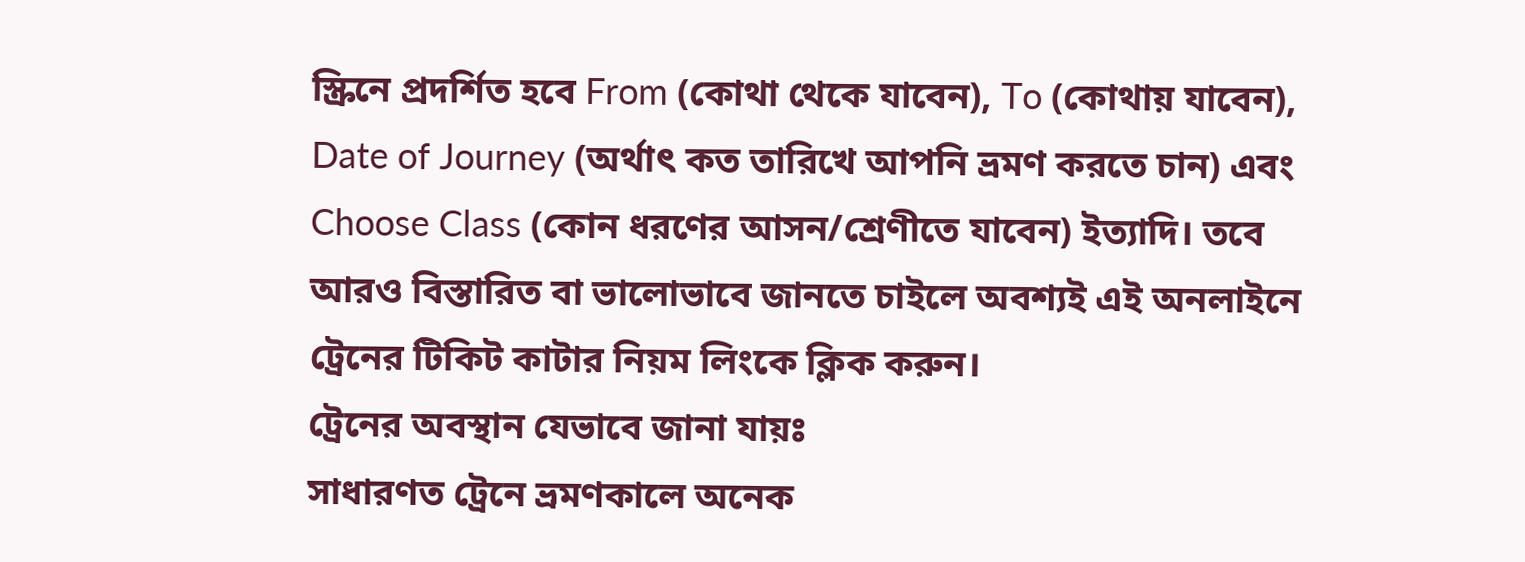স্ক্রিনে প্রদর্শিত হবে From (কোথা থেকে যাবেন), To (কোথায় যাবেন), Date of Journey (অর্থাৎ কত তারিখে আপনি ভ্রমণ করতে চান) এবং Choose Class (কোন ধরণের আসন/শ্রেণীতে যাবেন) ইত্যাদি। তবে আরও বিস্তারিত বা ভালোভাবে জানতে চাইলে অবশ্যই এই অনলাইনে ট্রেনের টিকিট কাটার নিয়ম লিংকে ক্লিক করুন।
ট্রেনের অবস্থান যেভাবে জানা যায়ঃ
সাধারণত ট্রেনে ভ্রমণকালে অনেক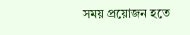সময় প্রয়োজন হতে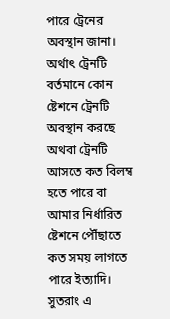পারে ট্রেনের অবস্থান জানা। অর্থাৎ ট্রেনটি বর্তমানে কোন ষ্টেশনে ট্রেনটি অবস্থান করছে অথবা ট্রেনটি আসতে কত বিলম্ব হতে পারে বা আমার নির্ধারিত ষ্টেশনে পৌঁছাতে কত সময় লাগতে পারে ইত্যাদি। সুতরাং এ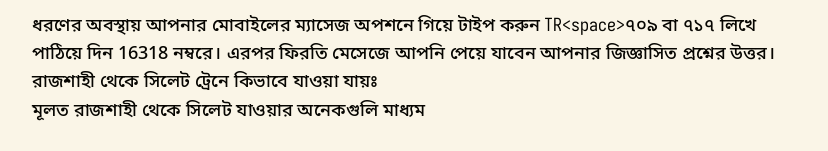ধরণের অবস্থায় আপনার মোবাইলের ম্যাসেজ অপশনে গিয়ে টাইপ করুন TR<space>৭০৯ বা ৭১৭ লিখে পাঠিয়ে দিন 16318 নম্বরে। এরপর ফিরতি মেসেজে আপনি পেয়ে যাবেন আপনার জিজ্ঞাসিত প্রশ্নের উত্তর।
রাজশাহী থেকে সিলেট ট্রেনে কিভাবে যাওয়া যায়ঃ
মূলত রাজশাহী থেকে সিলেট যাওয়ার অনেকগুলি মাধ্যম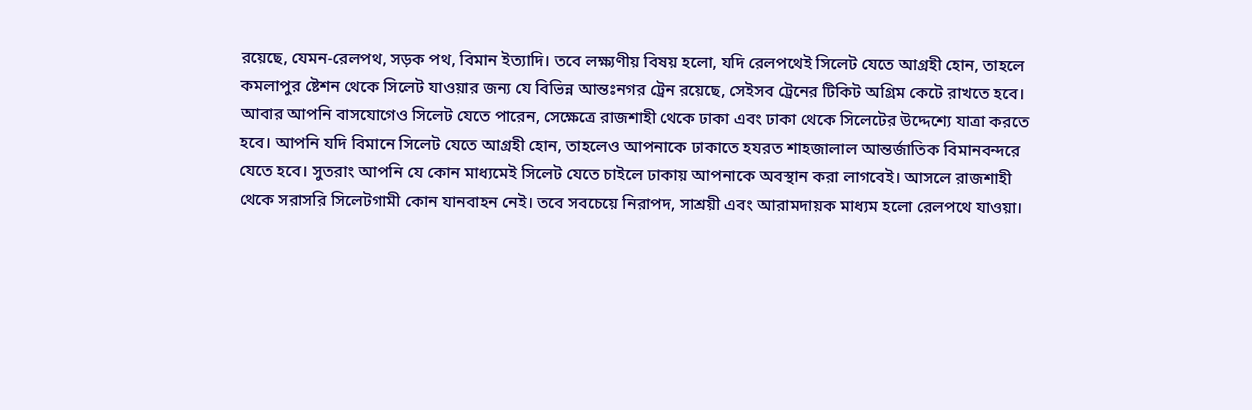রয়েছে, যেমন-রেলপথ, সড়ক পথ, বিমান ইত্যাদি। তবে লক্ষ্যণীয় বিষয় হলো, যদি রেলপথেই সিলেট যেতে আগ্রহী হোন, তাহলে কমলাপুর ষ্টেশন থেকে সিলেট যাওয়ার জন্য যে বিভিন্ন আন্তঃনগর ট্রেন রয়েছে, সেইসব ট্রেনের টিকিট অগ্রিম কেটে রাখতে হবে। আবার আপনি বাসযোগেও সিলেট যেতে পারেন, সেক্ষেত্রে রাজশাহী থেকে ঢাকা এবং ঢাকা থেকে সিলেটের উদ্দেশ্যে যাত্রা করতে হবে। আপনি যদি বিমানে সিলেট যেতে আগ্রহী হোন, তাহলেও আপনাকে ঢাকাতে হযরত শাহজালাল আন্তর্জাতিক বিমানবন্দরে যেতে হবে। সুতরাং আপনি যে কোন মাধ্যমেই সিলেট যেতে চাইলে ঢাকায় আপনাকে অবস্থান করা লাগবেই। আসলে রাজশাহী থেকে সরাসরি সিলেটগামী কোন যানবাহন নেই। তবে সবচেয়ে নিরাপদ, সাশ্রয়ী এবং আরামদায়ক মাধ্যম হলো রেলপথে যাওয়া।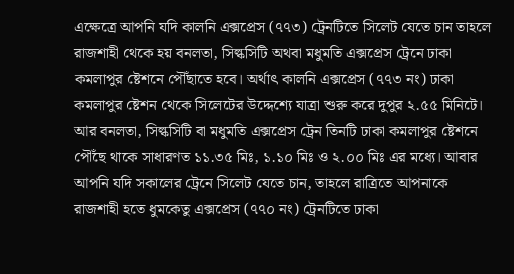এক্ষেত্রে আপনি যদি কালনি এক্সপ্রেস (৭৭৩) ট্রেনটিতে সিলেট যেতে চান তাহলে রাজশাহী থেকে হয় বনলতা, সিল্কসিটি অথবা মধুমতি এক্সপ্রেস ট্রেনে ঢাকা কমলাপুর ষ্টেশনে পৌঁছাতে হবে। অর্থাৎ কালনি এক্সপ্রেস (৭৭৩ নং) ঢাকা কমলাপুর ষ্টেশন থেকে সিলেটের উদ্দেশ্যে যাত্রা শুরু করে দুপুর ২.৫৫ মিনিটে। আর বনলতা, সিল্কসিটি বা মধুমতি এক্সপ্রেস ট্রেন তিনটি ঢাকা কমলাপুর ষ্টেশনে পৌঁছে থাকে সাধারণত ১১.৩৫ মিঃ, ১.১০ মিঃ ও ২.০০ মিঃ এর মধ্যে। আবার আপনি যদি সকালের ট্রেনে সিলেট যেতে চান, তাহলে রাত্রিতে আপনাকে রাজশাহী হতে ধুমকেতু এক্সপ্রেস (৭৭০ নং) ট্রেনটিতে ঢাকা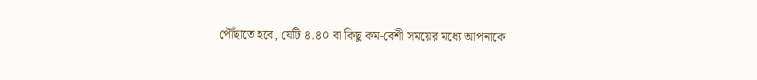পৌঁছাতে হবে, যেটি ৪.৪০ বা কিছু কম-বেশী সময়ের মধ্যে আপনাকে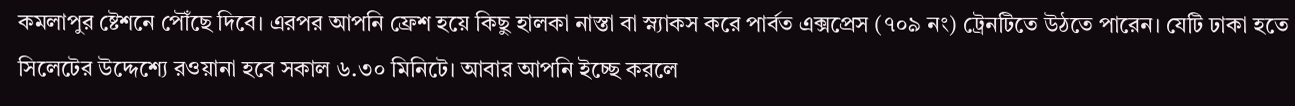কমলাপুর ষ্টেশনে পৌঁছে দিবে। এরপর আপনি ফ্রেশ হয়ে কিছু হালকা নাস্তা বা স্ন্যাকস করে পার্বত এক্সপ্রেস (৭০৯ নং) ট্রেনটিতে উঠতে পারেন। যেটি ঢাকা হতে সিলেটের উদ্দেশ্যে রওয়ানা হবে সকাল ৬.৩০ মিনিটে। আবার আপনি ইচ্ছে করলে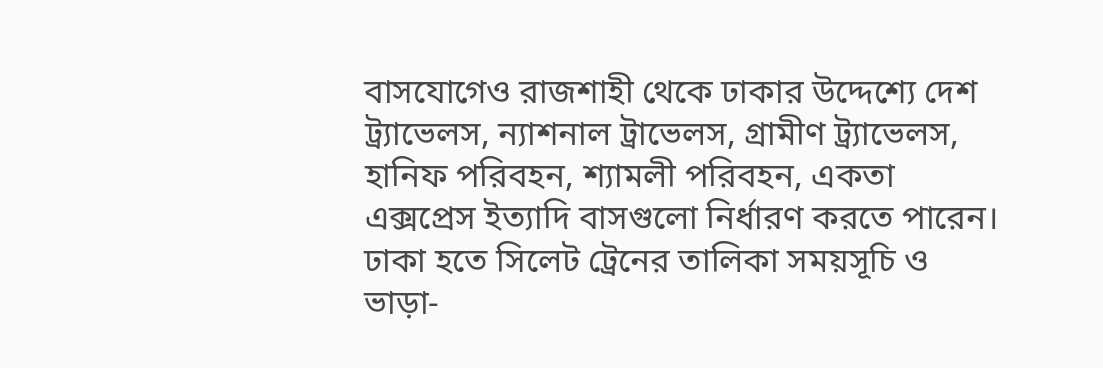বাসযোগেও রাজশাহী থেকে ঢাকার উদ্দেশ্যে দেশ ট্র্যাভেলস, ন্যাশনাল ট্রাভেলস, গ্রামীণ ট্র্যাভেলস, হানিফ পরিবহন, শ্যামলী পরিবহন, একতা এক্সপ্রেস ইত্যাদি বাসগুলো নির্ধারণ করতে পারেন।
ঢাকা হতে সিলেট ট্রেনের তালিকা সময়সূচি ও ভাড়া-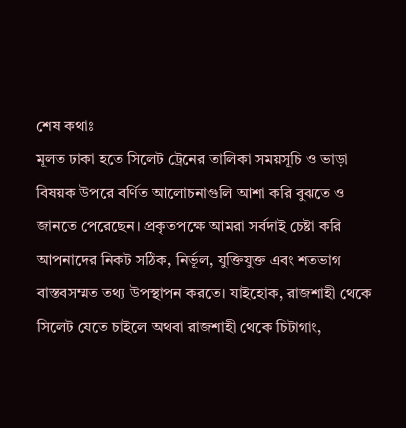শেষ কথাঃ
মূলত ঢাকা হতে সিলেট ট্রেনের তালিকা সময়সূচি ও ভাড়া বিষয়ক উপরে বর্ণিত আলোচনাগুলি আশা করি বুঝতে ও জানতে পেরেছেন। প্রকৃতপক্ষে আমরা সর্বদাই চেষ্টা করি আপনাদের নিকট সঠিক, নির্ভূল, যুক্তিযুক্ত এবং শতভাগ বাস্তবসম্মত তথ্য উপস্থাপন করতে। যাইহোক, রাজশাহী থেকে সিলেট যেতে চাইলে অথবা রাজশাহী থেকে চিটাগাং,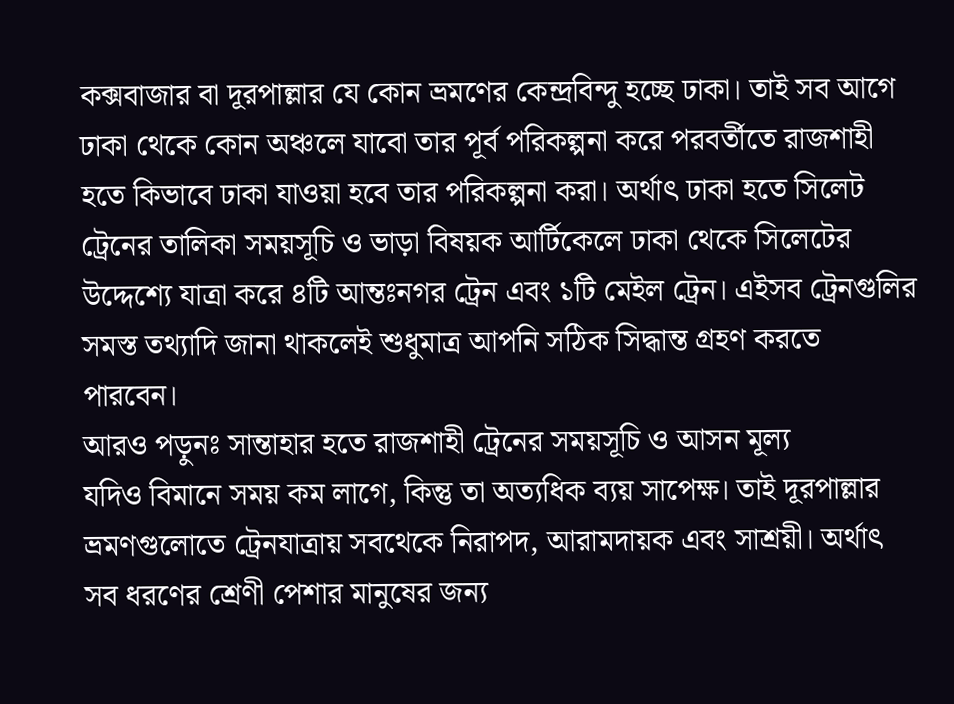কক্সবাজার বা দূরপাল্লার যে কোন ভ্রমণের কেন্দ্রবিন্দু হচ্ছে ঢাকা। তাই সব আগে ঢাকা থেকে কোন অঞ্চলে যাবো তার পূর্ব পরিকল্পনা করে পরবর্তীতে রাজশাহী হতে কিভাবে ঢাকা যাওয়া হবে তার পরিকল্পনা করা। অর্থাৎ ঢাকা হতে সিলেট ট্রেনের তালিকা সময়সূচি ও ভাড়া বিষয়ক আর্টিকেলে ঢাকা থেকে সিলেটের উদ্দেশ্যে যাত্রা করে ৪টি আন্তঃনগর ট্রেন এবং ১টি মেইল ট্রেন। এইসব ট্রেনগুলির সমস্ত তথ্যাদি জানা থাকলেই শুধুমাত্র আপনি সঠিক সিদ্ধান্ত গ্রহণ করতে পারবেন।
আরও পড়ুনঃ সান্তাহার হতে রাজশাহী ট্রেনের সময়সূচি ও আসন মূল্য
যদিও বিমানে সময় কম লাগে, কিন্তু তা অত্যধিক ব্যয় সাপেক্ষ। তাই দূরপাল্লার ভ্রমণগুলোতে ট্রেনযাত্রায় সবথেকে নিরাপদ, আরামদায়ক এবং সাশ্রয়ী। অর্থাৎ সব ধরণের শ্রেণী পেশার মানুষের জন্য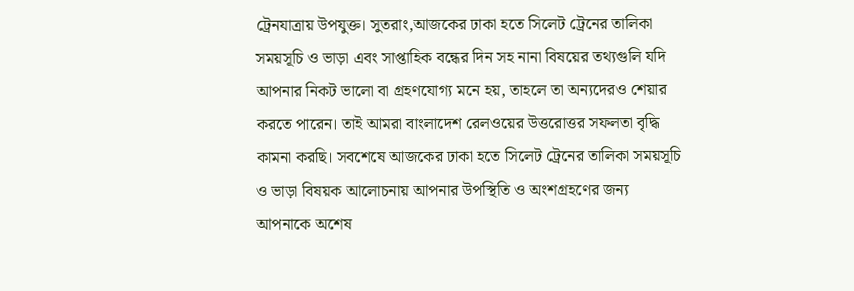ট্রেনযাত্রায় উপযুক্ত। সুতরাং,আজকের ঢাকা হতে সিলেট ট্রেনের তালিকা সময়সূচি ও ভাড়া এবং সাপ্তাহিক বন্ধের দিন সহ নানা বিষয়ের তথ্যগুলি যদি আপনার নিকট ভালো বা গ্রহণযোগ্য মনে হয়, তাহলে তা অন্যদেরও শেয়ার করতে পারেন। তাই আমরা বাংলাদেশ রেলওয়ের উত্তরোত্তর সফলতা বৃদ্ধি কামনা করছি। সবশেষে আজকের ঢাকা হতে সিলেট ট্রেনের তালিকা সময়সূচি ও ভাড়া বিষয়ক আলোচনায় আপনার উপস্থিতি ও অংশগ্রহণের জন্য আপনাকে অশেষ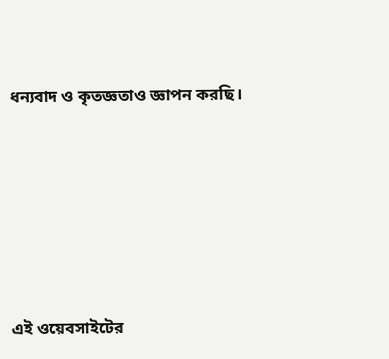ধন্যবাদ ও কৃতজ্ঞতাও জ্ঞাপন করছি।






এই ওয়েবসাইটের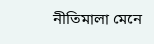নীতিমালা মেনে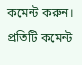কমেন্ট করুন। প্রতিটি কমেন্ট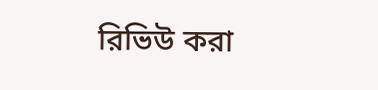রিভিউ করা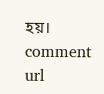হয়।
comment url